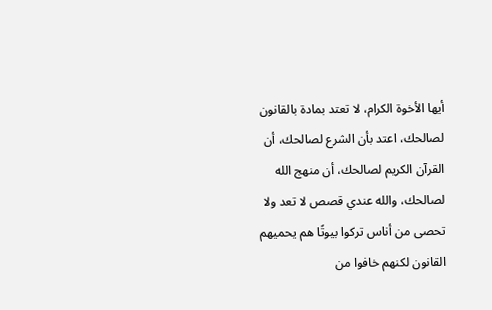أيها الأخوة الكرام، لا تعتد بمادة بالقانون لصالحك، اعتد بأن الشرع لصالحك، أن القرآن الكريم لصالحك، أن منهج الله لصالحك، والله عندي قصص لا تعد ولا تحصى من أناس تركوا بيوتًا هم يحميهم القانون لكنهم خافوا من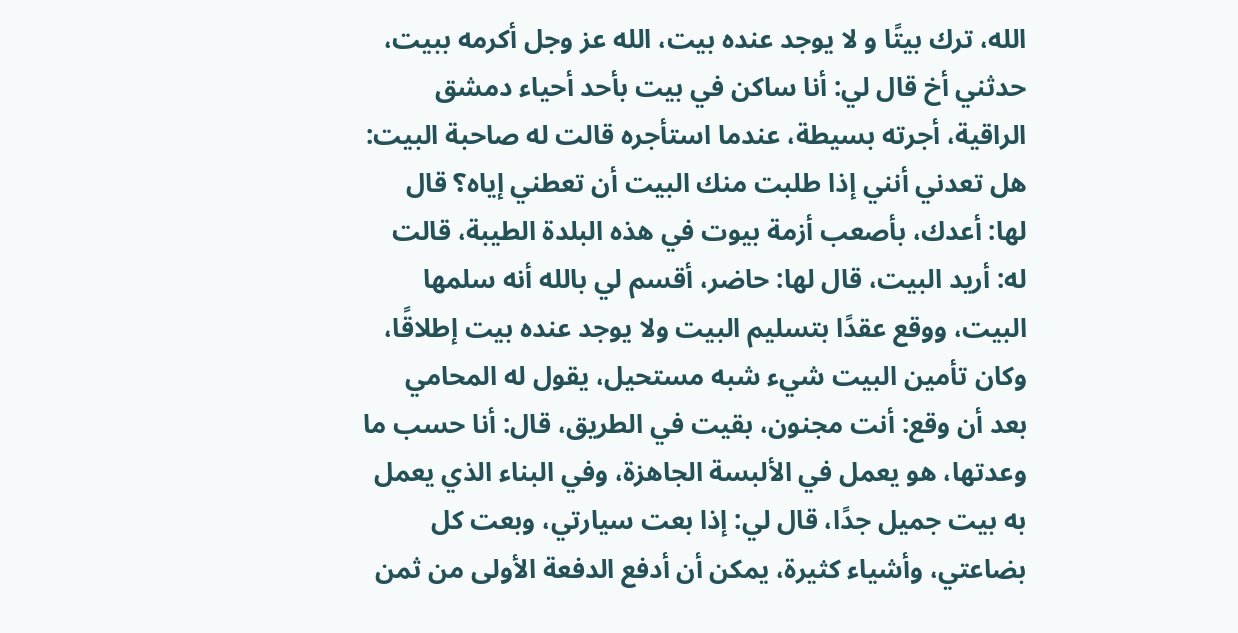الله، ترك بيتًا و لا يوجد عنده بيت، الله عز وجل أكرمه ببيت، حدثني أخ قال لي: أنا ساكن في بيت بأحد أحياء دمشق الراقية، أجرته بسيطة، عندما استأجره قالت له صاحبة البيت: هل تعدني أنني إذا طلبت منك البيت أن تعطني إياه؟ قال لها: أعدك، بأصعب أزمة بيوت في هذه البلدة الطيبة، قالت له: أريد البيت، قال لها: حاضر، أقسم لي بالله أنه سلمها البيت، ووقع عقدًا بتسليم البيت ولا يوجد عنده بيت إطلاقًا، وكان تأمين البيت شيء شبه مستحيل، يقول له المحامي بعد أن وقع: أنت مجنون، بقيت في الطريق، قال: أنا حسب ما وعدتها، هو يعمل في الألبسة الجاهزة، وفي البناء الذي يعمل به بيت جميل جدًا، قال لي: إذا بعت سيارتي، وبعت كل بضاعتي، وأشياء كثيرة، يمكن أن أدفع الدفعة الأولى من ثمن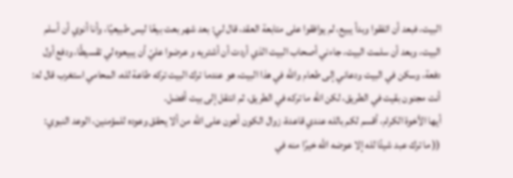البيت، فبعد أن اتفقوا وبدأ يبيع، لم يوافقوا على متابعة العقد، قال لي: بعد شهر بعت بيعًا ليس طبيعيًا، وأنا أنوي أن أسلم البيت، وبعد أن سلمت البيت، جاءني أصحاب البيت الذي أردت أن أشتريه و عرضوا عليّ أن يبيعوه لي تقسيطًا، ودفع أول دفعة، وسكن في البيت ودعاني إلى طعام والله في هذا البيت، هو عندما ترك البيت تركه طاعة لله، المحامي استغرب قال له: أنت مجنون بقيت في الطريق، لكن الله ما تركه في الطريق، ثم انتقل إلى بيت أفضل.
أيها الأخوة الكرام، أقسم لكم بالله عندي قاعدة، زوال الكون أهون على الله من ألا يحقق وعوده للمؤمنين، الوعد النبوي:
(( ما ترك عبد شيئًا لله إلا عوضه الله خيرًا منه في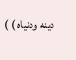دينه ودنياه ) )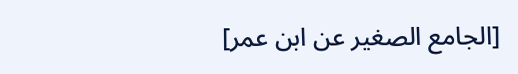[الجامع الصغير عن ابن عمر]